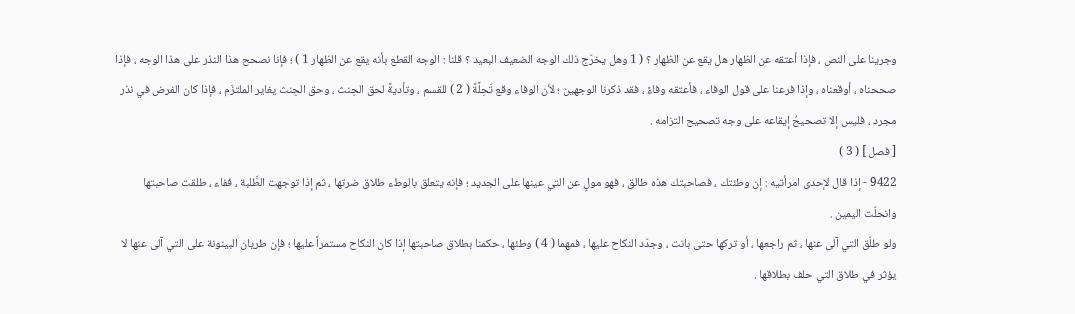وجرينا على النص ، فإذا أعتقه عن الظهار هل يقع عن الظهار ؟ ( 1 وهل يخرّج ذلك الوجه الضعيف البعيد ؟ قلنا : الوجه القطع بأنه يقع عن الظهار 1 ) ؛ فإنا نصحح هذا النذر على هذا الوجه ، فإذا صححناه ، أوقعناه ، وإذا فرعنا على قول الوفاء ، فأعتقه وفاءً ، فقد ذكرنا الوجهين ؛ لأن الوفاء وقع تَحِلَّةً ( 2 ) للقسم ، وتأديةً لحق الحِنث ، وحق الحِنث يغاير الملتزَم ، فإذا كان الفرض في نذر مجرد ، فليس إلا تصحيحُ إيقاعه على وجه تصحيح التزامه .
[ فصل ] ( 3 )
9422 - إذا قال لإحدى امرأتيه : إن وطئتك ، فصاحبتك هذه طالق ، فهو مولٍ عن التي عينها على الجديد ؛ فإنه يتعلق بالوطء طلاق ضرتها ، ثم إذا توجهت الطَّلبة ، ففاء ، طلقت صاحبتها وانحلّت اليمين .
ولو طلّق التي آلى عنها ، ثم راجعها ، أو تركها حتى بانت ، وجدّد النكاح عليها ، فمهما ( 4 ) وطئها ، حكمنا بطلاق صاحبتها إذا كان النكاح مستمراً عليها ؛ فإن طريان البينونة على التي آلى عنها لا يؤثر في طلاق التي حلف بطلاقها .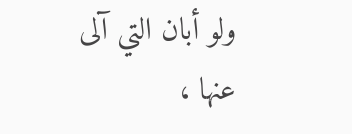ولو أبان التي آلى عنها ،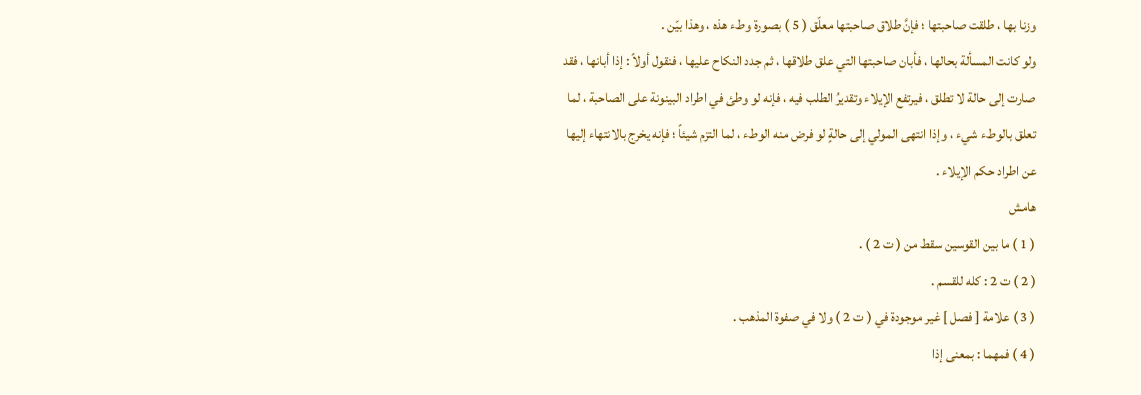وزنا بها ، طلقت صاحبتها ؛ فإنَّ طلاق صاحبتها معلّق ( 5 ) بصورة وطء هذه ، وهذا بيّن .
ولو كانت المسألة بحالها ، فأبان صاحبتها التي علق طلاقها ، ثم جدد النكاح عليها ، فنقول أولاً : إذا أبانها ، فقد صارت إلى حالة لا تطلق ، فيرتفع الإيلاء وتقديرُ الطلب فيه ، فإنه لو وطئ في اطراد البينونة على الصاحبة ، لما تعلق بالوطء شيء ، وإذا انتهى المولي إلى حالةٍ لو فرض منه الوطء ، لما التزم شيئاً ؛ فإنه يخرج بالانتهاء إليها عن اطراد حكم الإيلاء .
هامش
( 1 ) ما بين القوسين سقط من ( ت 2 ) .
( 2 ) ت 2 : كله للقسم .
( 3 ) علامة [ فصل ] غير موجودة في ( ت 2 ) ولا في صفوة المذهب .
( 4 ) فمهما : بمعنى إذا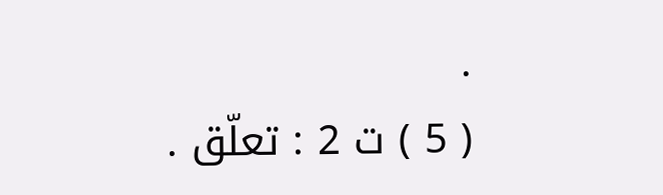.
( 5 ) ت 2 : تعلّق .